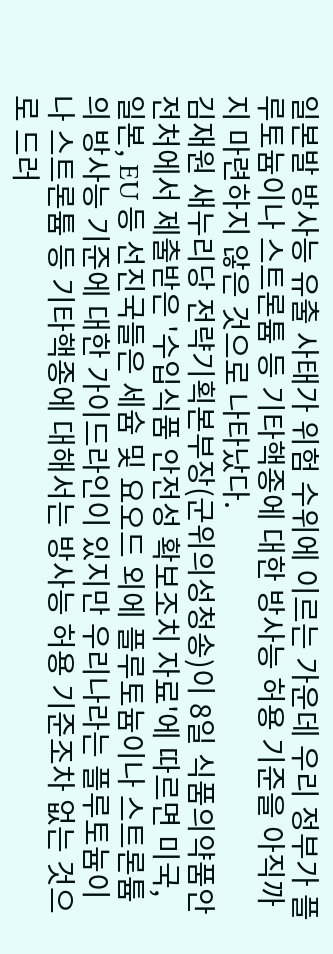일본발 방사능 유출 사태가 위험 수위에 이르는 가운데 우리 정부가 플루토늄이나 스트론튬 등 기타핵종에 대한 방사능 허용 기준을 아직까지 마련하지 않은 것으로 나타났다.
김재원 새누리당 전략기획본부장(군위의성청송)이 8일 식품의약품안전처에서 제출받은 '수입식품 안전성 확보조치 자료'에 따르면 미국, 일본, EU 등 선진국들은 세슘 및 요오드 외에 플루토늄이나 스트론튬의 방사능 기준에 대한 가이드라인이 있지만 우리나라는 플루토늄이나 스트론튬 등 기타핵종에 대해서는 방사능 허용 기준조차 없는 것으로 드러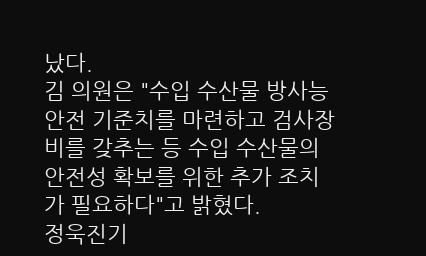났다.
김 의원은 "수입 수산물 방사능 안전 기준치를 마련하고 검사장비를 갖추는 등 수입 수산물의 안전성 확보를 위한 추가 조치가 필요하다"고 밝혔다.
정욱진기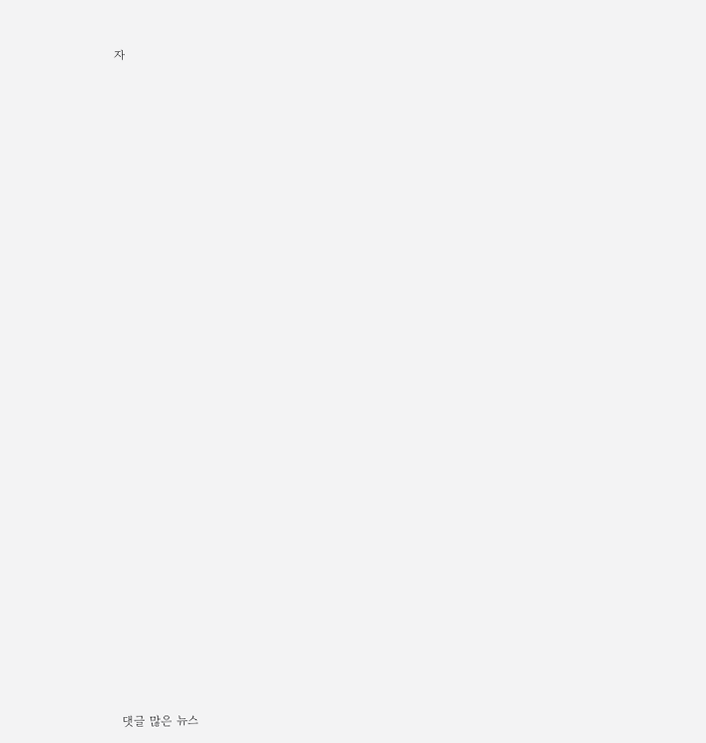자





























댓글 많은 뉴스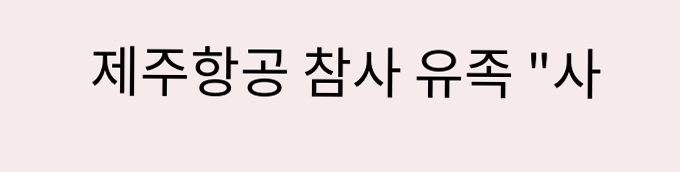제주항공 참사 유족 "사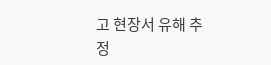고 현장서 유해 추정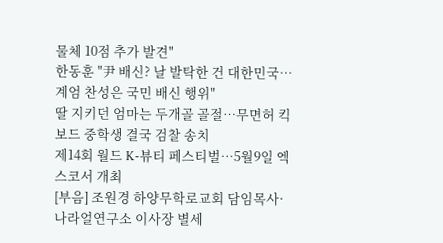물체 10점 추가 발견"
한동훈 "尹 배신? 날 발탁한 건 대한민국…계엄 찬성은 국민 배신 행위"
딸 지키던 엄마는 두개골 골절…무면허 킥보드 중학생 결국 검찰 송치
제14회 월드 K-뷰티 페스티벌…5월9일 엑스코서 개최
[부음] 조원경 하양무학로교회 담임목사·나라얼연구소 이사장 별세